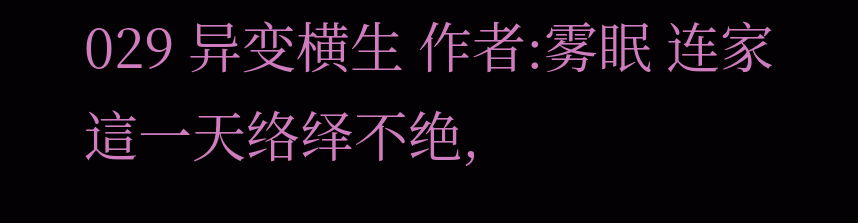029 异变横生 作者:雾眠 连家這一天络绎不绝,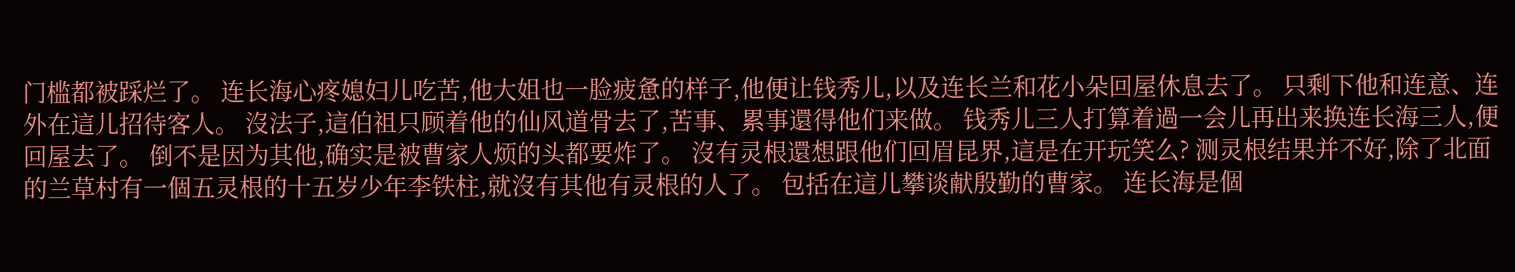门槛都被踩烂了。 连长海心疼媳妇儿吃苦,他大姐也一脸疲惫的样子,他便让钱秀儿,以及连长兰和花小朵回屋休息去了。 只剩下他和连意、连外在這儿招待客人。 沒法子,這伯祖只顾着他的仙风道骨去了,苦事、累事還得他们来做。 钱秀儿三人打算着過一会儿再出来换连长海三人,便回屋去了。 倒不是因为其他,确实是被曹家人烦的头都要炸了。 沒有灵根還想跟他们回眉昆界,這是在开玩笑么? 测灵根结果并不好,除了北面的兰草村有一個五灵根的十五岁少年李铁柱,就沒有其他有灵根的人了。 包括在這儿攀谈献殷勤的曹家。 连长海是個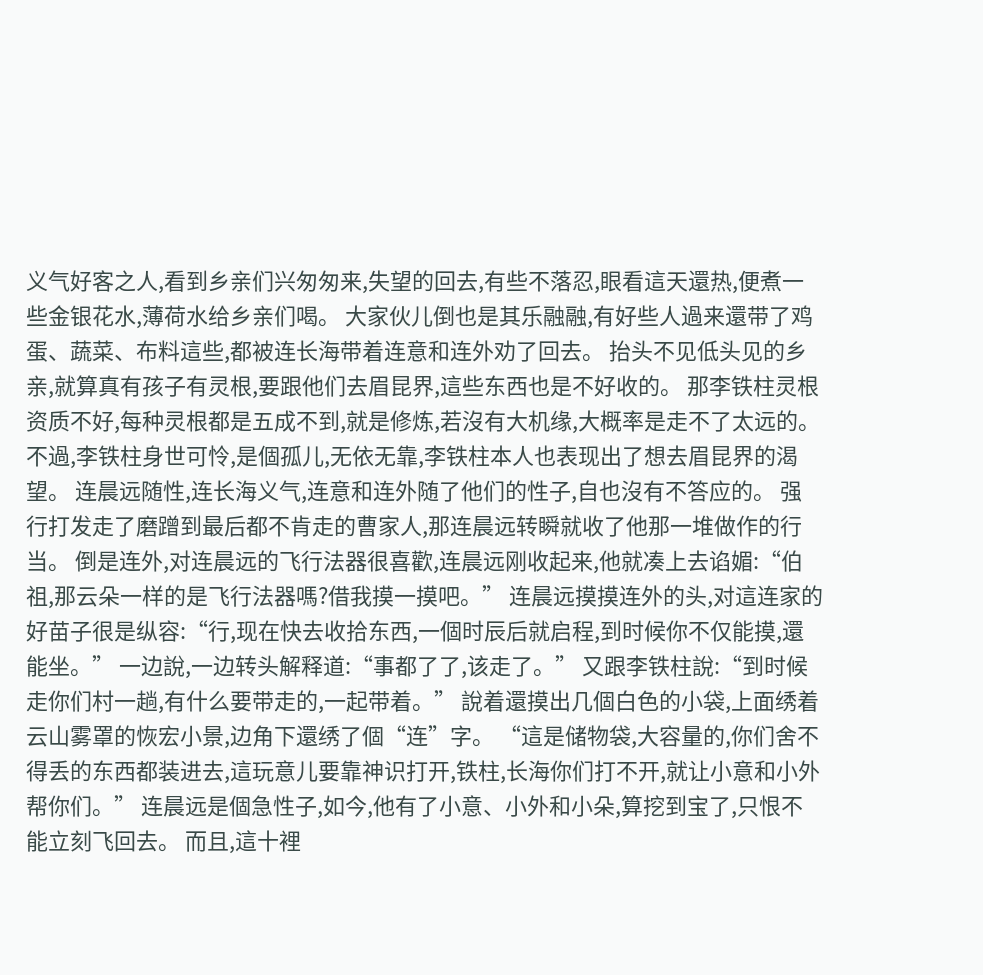义气好客之人,看到乡亲们兴匆匆来,失望的回去,有些不落忍,眼看這天還热,便煮一些金银花水,薄荷水给乡亲们喝。 大家伙儿倒也是其乐融融,有好些人過来還带了鸡蛋、蔬菜、布料這些,都被连长海带着连意和连外劝了回去。 抬头不见低头见的乡亲,就算真有孩子有灵根,要跟他们去眉昆界,這些东西也是不好收的。 那李铁柱灵根资质不好,每种灵根都是五成不到,就是修炼,若沒有大机缘,大概率是走不了太远的。 不過,李铁柱身世可怜,是個孤儿,无依无靠,李铁柱本人也表现出了想去眉昆界的渴望。 连晨远随性,连长海义气,连意和连外随了他们的性子,自也沒有不答应的。 强行打发走了磨蹭到最后都不肯走的曹家人,那连晨远转瞬就收了他那一堆做作的行当。 倒是连外,对连晨远的飞行法器很喜歡,连晨远刚收起来,他就凑上去谄媚:“伯祖,那云朵一样的是飞行法器嗎?借我摸一摸吧。” 连晨远摸摸连外的头,对這连家的好苗子很是纵容:“行,现在快去收拾东西,一個时辰后就启程,到时候你不仅能摸,還能坐。” 一边說,一边转头解释道:“事都了了,该走了。” 又跟李铁柱說:“到时候走你们村一趟,有什么要带走的,一起带着。” 說着還摸出几個白色的小袋,上面绣着云山雾罩的恢宏小景,边角下還绣了個“连”字。 “這是储物袋,大容量的,你们舍不得丢的东西都装进去,這玩意儿要靠神识打开,铁柱,长海你们打不开,就让小意和小外帮你们。” 连晨远是個急性子,如今,他有了小意、小外和小朵,算挖到宝了,只恨不能立刻飞回去。 而且,這十裡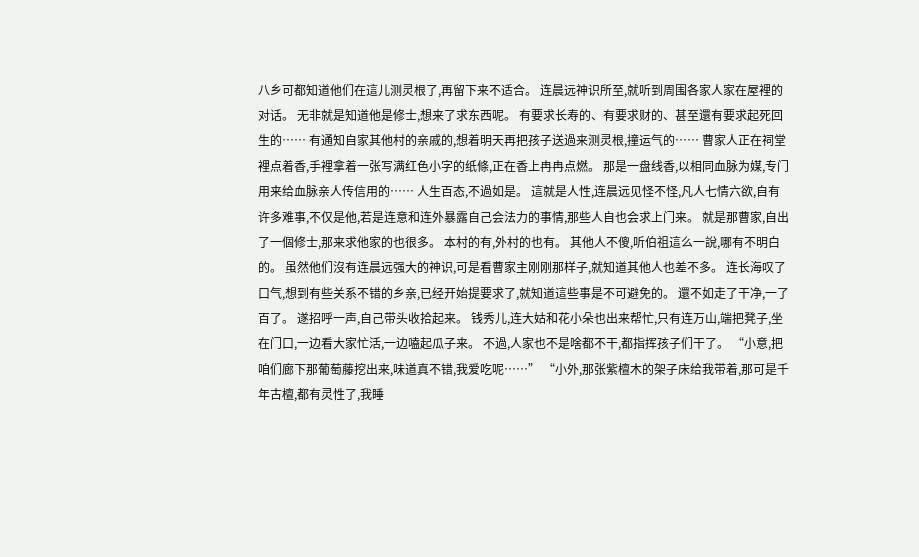八乡可都知道他们在這儿测灵根了,再留下来不适合。 连晨远神识所至,就听到周围各家人家在屋裡的对话。 无非就是知道他是修士,想来了求东西呢。 有要求长寿的、有要求财的、甚至還有要求起死回生的…… 有通知自家其他村的亲戚的,想着明天再把孩子送過来测灵根,撞运气的…… 曹家人正在祠堂裡点着香,手裡拿着一张写满红色小字的纸條,正在香上冉冉点燃。 那是一盘线香,以相同血脉为媒,专门用来给血脉亲人传信用的…… 人生百态,不過如是。 這就是人性,连晨远见怪不怪,凡人七情六欲,自有许多难事,不仅是他,若是连意和连外暴露自己会法力的事情,那些人自也会求上门来。 就是那曹家,自出了一個修士,那来求他家的也很多。 本村的有,外村的也有。 其他人不傻,听伯祖這么一說,哪有不明白的。 虽然他们沒有连晨远强大的神识,可是看曹家主刚刚那样子,就知道其他人也差不多。 连长海叹了口气,想到有些关系不错的乡亲,已经开始提要求了,就知道這些事是不可避免的。 還不如走了干净,一了百了。 遂招呼一声,自己带头收拾起来。 钱秀儿,连大姑和花小朵也出来帮忙,只有连万山,端把凳子,坐在门口,一边看大家忙活,一边嗑起瓜子来。 不過,人家也不是啥都不干,都指挥孩子们干了。 “小意,把咱们廊下那葡萄藤挖出来,味道真不错,我爱吃呢……” “小外,那张紫檀木的架子床给我带着,那可是千年古檀,都有灵性了,我睡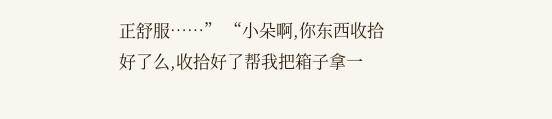正舒服……” “小朵啊,你东西收拾好了么,收拾好了帮我把箱子拿一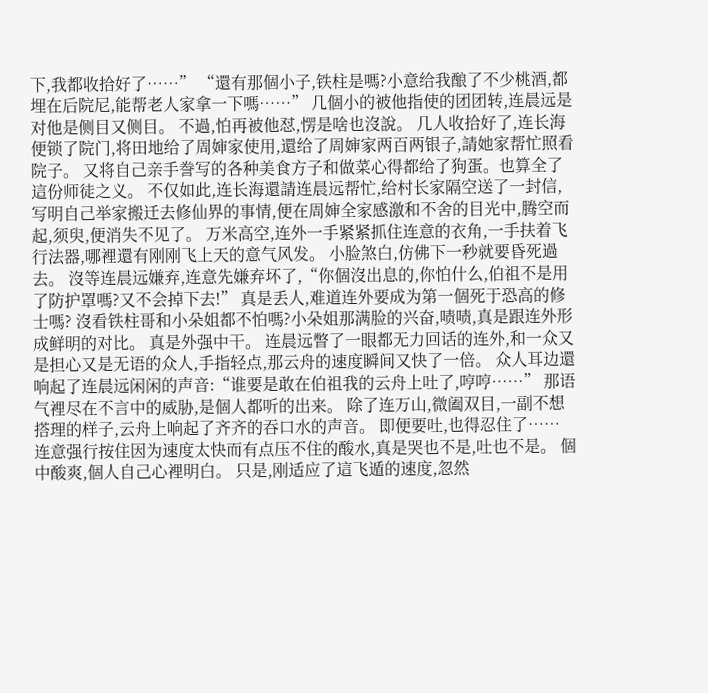下,我都收拾好了……” “還有那個小子,铁柱是嗎?小意给我酿了不少桃酒,都埋在后院尼,能帮老人家拿一下嗎……” 几個小的被他指使的团团转,连晨远是对他是侧目又侧目。 不過,怕再被他怼,愣是啥也沒說。 几人收拾好了,连长海便锁了院门,将田地给了周婶家使用,還给了周婶家两百两银子,請她家帮忙照看院子。 又将自己亲手誊写的各种美食方子和做菜心得都给了狗蛋。也算全了這份师徒之义。 不仅如此,连长海還請连晨远帮忙,给村长家隔空送了一封信,写明自己举家搬迁去修仙界的事情,便在周婶全家感激和不舍的目光中,腾空而起,须臾,便消失不见了。 万米高空,连外一手紧紧抓住连意的衣角,一手扶着飞行法器,哪裡還有刚刚飞上天的意气风发。 小脸煞白,仿佛下一秒就要昏死過去。 沒等连晨远嫌弃,连意先嫌弃坏了,“你個沒出息的,你怕什么,伯祖不是用了防护罩嗎?又不会掉下去!” 真是丢人,难道连外要成为第一個死于恐高的修士嗎? 沒看铁柱哥和小朵姐都不怕嗎?小朵姐那满脸的兴奋,啧啧,真是跟连外形成鲜明的对比。 真是外强中干。 连晨远瞥了一眼都无力回话的连外,和一众又是担心又是无语的众人,手指轻点,那云舟的速度瞬间又快了一倍。 众人耳边還响起了连晨远闲闲的声音:“谁要是敢在伯祖我的云舟上吐了,哼哼……” 那语气裡尽在不言中的威胁,是個人都听的出来。 除了连万山,微阖双目,一副不想搭理的样子,云舟上响起了齐齐的吞口水的声音。 即便要吐,也得忍住了…… 连意强行按住因为速度太快而有点压不住的酸水,真是哭也不是,吐也不是。 個中酸爽,個人自己心裡明白。 只是,刚适应了這飞遁的速度,忽然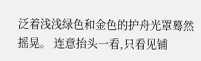泛着浅浅绿色和金色的护舟光罩蓦然摇晃。 连意抬头一看,只看见铺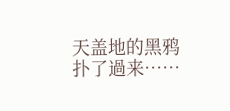天盖地的黑鸦扑了過来……